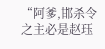“阿爹,邯杀令之主必是赵珏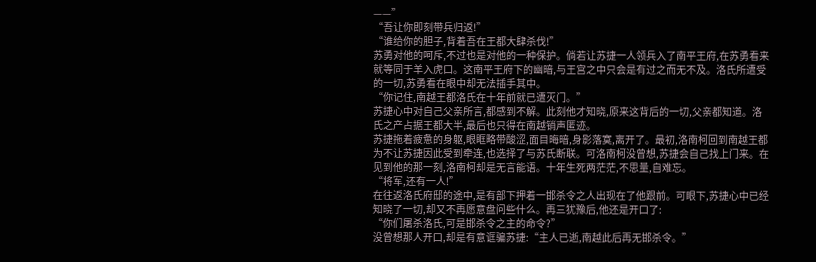——”
“吾让你即刻带兵归返!”
“谁给你的胆子,背着吾在王都大肆杀伐!”
苏勇对他的呵斥,不过也是对他的一种保护。倘若让苏捷一人领兵入了南平王府,在苏勇看来就等同于羊入虎口。这南平王府下的幽暗,与王宫之中只会是有过之而无不及。洛氏所遭受的一切,苏勇看在眼中却无法插手其中。
“你记住,南越王都洛氏在十年前就已遭灭门。”
苏捷心中对自己父亲所言,都感到不解。此刻他才知晓,原来这背后的一切,父亲都知道。洛氏之产占据王都大半,最后也只得在南越销声匿迹。
苏捷拖着疲惫的身躯,眼眶略带酸涩,面目晦暗,身影落寞,离开了。最初,洛南柯回到南越王都为不让苏捷因此受到牵连,也选择了与苏氏断联。可洛南柯没曾想,苏捷会自己找上门来。在见到他的那一刻,洛南柯却是无言能语。十年生死两茫茫,不思量,自难忘。
“将军,还有一人!”
在往返洛氏府邸的途中,是有部下押着一邯杀令之人出现在了他跟前。可眼下,苏捷心中已经知晓了一切,却又不再愿意盘问些什么。再三犹豫后,他还是开口了:
“你们屠杀洛氏,可是邯杀令之主的命令?”
没曾想那人开口,却是有意诓骗苏捷:“主人已逝,南越此后再无邯杀令。”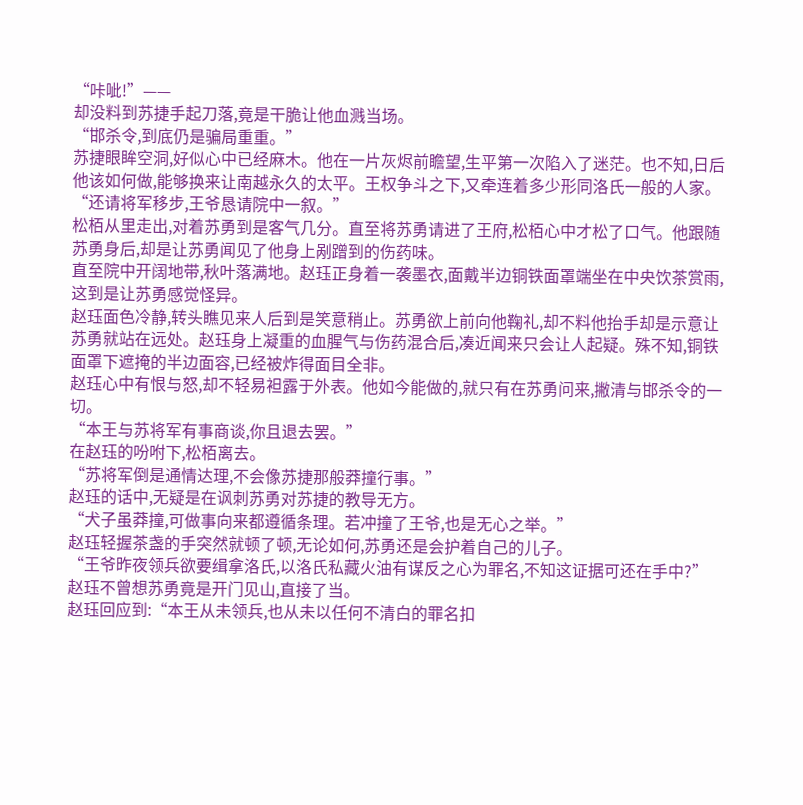“咔呲!”——
却没料到苏捷手起刀落,竟是干脆让他血溅当场。
“邯杀令,到底仍是骗局重重。”
苏捷眼眸空洞,好似心中已经麻木。他在一片灰烬前瞻望,生平第一次陷入了迷茫。也不知,日后他该如何做,能够换来让南越永久的太平。王权争斗之下,又牵连着多少形同洛氏一般的人家。
“还请将军移步,王爷恳请院中一叙。”
松栢从里走出,对着苏勇到是客气几分。直至将苏勇请进了王府,松栢心中才松了口气。他跟随苏勇身后,却是让苏勇闻见了他身上剐蹭到的伤药味。
直至院中开阔地带,秋叶落满地。赵珏正身着一袭墨衣,面戴半边铜铁面罩端坐在中央饮茶赏雨,这到是让苏勇感觉怪异。
赵珏面色冷静,转头瞧见来人后到是笑意稍止。苏勇欲上前向他鞠礼,却不料他抬手却是示意让苏勇就站在远处。赵珏身上凝重的血腥气与伤药混合后,凑近闻来只会让人起疑。殊不知,铜铁面罩下遮掩的半边面容,已经被炸得面目全非。
赵珏心中有恨与怒,却不轻易袒露于外表。他如今能做的,就只有在苏勇问来,撇清与邯杀令的一切。
“本王与苏将军有事商谈,你且退去罢。”
在赵珏的吩咐下,松栢离去。
“苏将军倒是通情达理,不会像苏捷那般莽撞行事。”
赵珏的话中,无疑是在讽刺苏勇对苏捷的教导无方。
“犬子虽莽撞,可做事向来都遵循条理。若冲撞了王爷,也是无心之举。”
赵珏轻握茶盏的手突然就顿了顿,无论如何,苏勇还是会护着自己的儿子。
“王爷昨夜领兵欲要缉拿洛氏,以洛氏私藏火油有谋反之心为罪名,不知这证据可还在手中?”
赵珏不曾想苏勇竟是开门见山,直接了当。
赵珏回应到:“本王从未领兵,也从未以任何不清白的罪名扣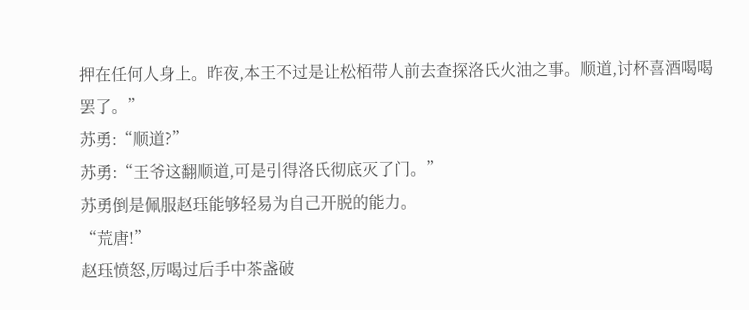押在任何人身上。昨夜,本王不过是让松栢带人前去查探洛氏火油之事。顺道,讨杯喜酒喝喝罢了。”
苏勇:“顺道?”
苏勇:“王爷这翻顺道,可是引得洛氏彻底灭了门。”
苏勇倒是佩服赵珏能够轻易为自己开脱的能力。
“荒唐!”
赵珏愤怒,厉喝过后手中茶盏破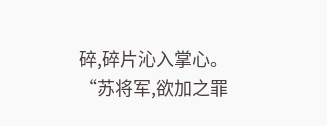碎,碎片沁入掌心。
“苏将军,欲加之罪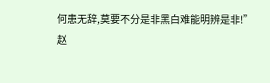何患无辞,莫要不分是非黑白难能明辨是非!”
赵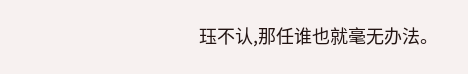珏不认,那任谁也就毫无办法。